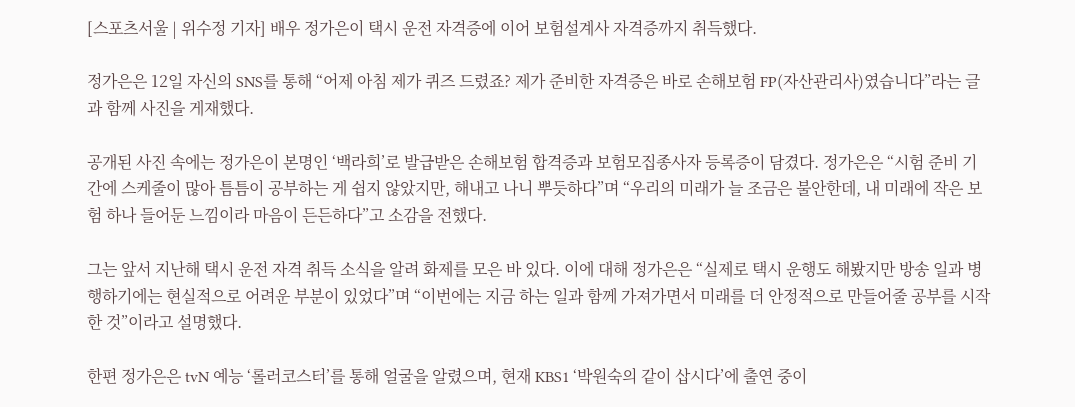[스포츠서울 | 위수정 기자] 배우 정가은이 택시 운전 자격증에 이어 보험설계사 자격증까지 취득했다.

정가은은 12일 자신의 SNS를 통해 “어제 아침 제가 퀴즈 드렸죠? 제가 준비한 자격증은 바로 손해보험 FP(자산관리사)였습니다”라는 글과 함께 사진을 게재했다.

공개된 사진 속에는 정가은이 본명인 ‘백라희’로 발급받은 손해보험 합격증과 보험모집종사자 등록증이 담겼다. 정가은은 “시험 준비 기간에 스케줄이 많아 틈틈이 공부하는 게 쉽지 않았지만, 해내고 나니 뿌듯하다”며 “우리의 미래가 늘 조금은 불안한데, 내 미래에 작은 보험 하나 들어둔 느낌이라 마음이 든든하다”고 소감을 전했다.

그는 앞서 지난해 택시 운전 자격 취득 소식을 알려 화제를 모은 바 있다. 이에 대해 정가은은 “실제로 택시 운행도 해봤지만 방송 일과 병행하기에는 현실적으로 어려운 부분이 있었다”며 “이번에는 지금 하는 일과 함께 가져가면서 미래를 더 안정적으로 만들어줄 공부를 시작한 것”이라고 설명했다.

한편 정가은은 tvN 예능 ‘롤러코스터’를 통해 얼굴을 알렸으며, 현재 KBS1 ‘박원숙의 같이 삽시다’에 출연 중이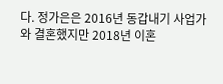다. 정가은은 2016년 동갑내기 사업가와 결혼했지만 2018년 이혼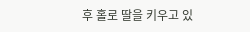후 홀로 딸을 키우고 있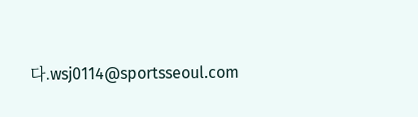다.wsj0114@sportsseoul.com